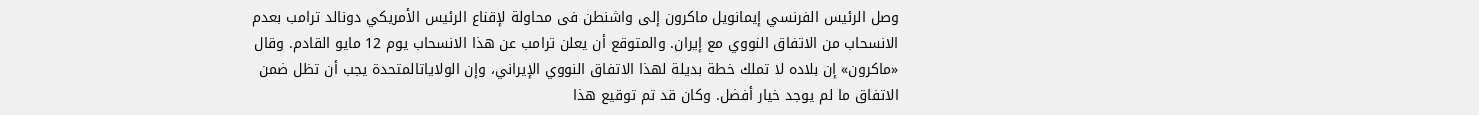وصل الرئيس الفرنسي إيمانويل ماكرون إلى واشنطن فى محاولة لإقناع الرئيس الأمريكي دونالد ترامب بعدم الانسحاب من الاتفاق النووي مع إيران. والمتوقع أن يعلن ترامب عن هذا الانسحاب يوم 12 مايو القادم. وقال «ماكرون» إن بلاده لا تملك خطة بديلة لهذا الاتفاق النووي الإيراني، وإن الولاياتالمتحدة يجب أن تظل ضمن الاتفاق ما لم يوجد خيار أفضل. وكان قد تم توقيع هذا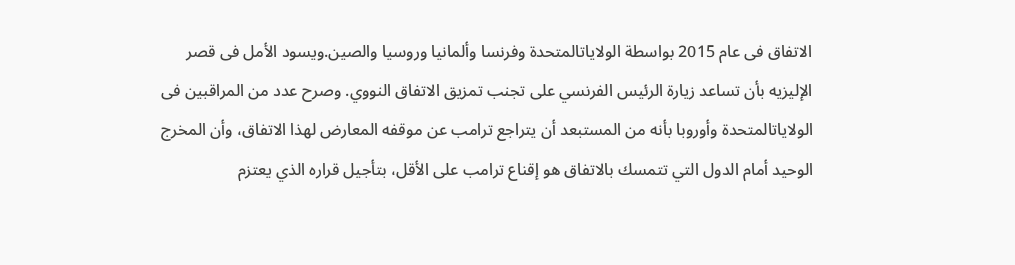الاتفاق فى عام 2015 بواسطة الولاياتالمتحدة وفرنسا وألمانيا وروسيا والصين.ويسود الأمل فى قصر الإليزيه بأن تساعد زيارة الرئيس الفرنسي على تجنب تمزيق الاتفاق النووي. وصرح عدد من المراقبين فى الولاياتالمتحدة وأوروبا بأنه من المستبعد أن يتراجع ترامب عن موقفه المعارض لهذا الاتفاق، وأن المخرج الوحيد أمام الدول التي تتمسك بالاتفاق هو إقناع ترامب على الأقل، بتأجيل قراره الذي يعتزم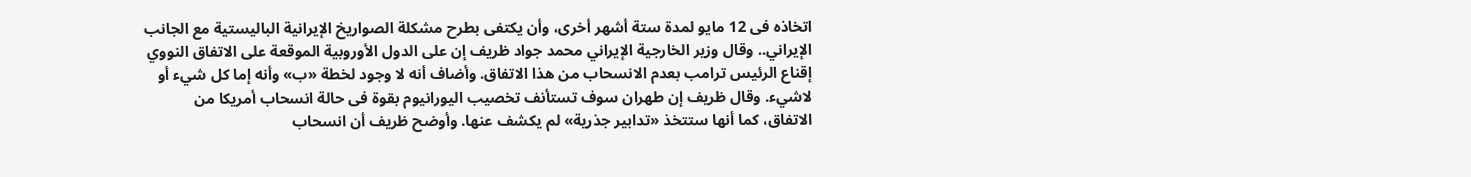اتخاذه فى 12 مايو لمدة ستة أشهر أخرى، وأن يكتفى بطرح مشكلة الصواريخ الإيرانية الباليستية مع الجانب الإيراني.. وقال وزير الخارجية الإيراني محمد جواد ظريف إن على الدول الأوروبية الموقعة على الاتفاق النووي إقناع الرئيس ترامب بعدم الانسحاب من هذا الاتفاق. وأضاف أنه لا وجود لخطة «ب» وأنه إما كل شيء أو لاشيء. وقال ظريف إن طهران سوف تستأنف تخصيب اليورانيوم بقوة فى حالة انسحاب أمريكا من الاتفاق، كما أنها ستتخذ «تدابير جذرية» لم يكشف عنها. وأوضح ظريف أن انسحاب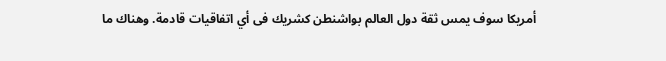أمريكا سوف يمس ثقة دول العالم بواشنطن كشريك فى أي اتفاقيات قادمة. وهناك ما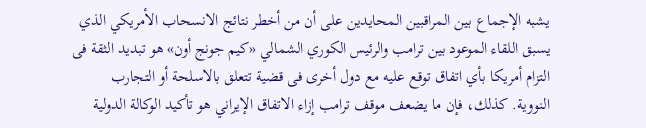يشبه الإجماع بين المراقبين المحايدين على أن من أخطر نتائج الانسحاب الأمريكي الذي يسبق اللقاء الموعود بين ترامب والرئيس الكوري الشمالي «كيم جونج أون» هو تبديد الثقة فى التزام أمريكا بأي اتفاق توقع عليه مع دول أخرى فى قضية تتعلق بالاسلحة أو التجارب النووية. كذلك، فإن ما يضعف موقف ترامب إزاء الاتفاق الإيراني هو تأكيد الوكالة الدولية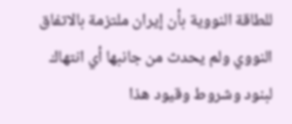للطاقة النووية بأن إيران ملتزمة بالاتفاق النووي ولم يحدث من جانبها أي انتهاك لبنود وشروط وقيود هذا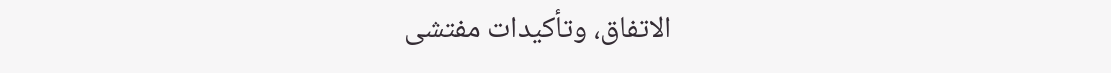الاتفاق، وتأكيدات مفتشى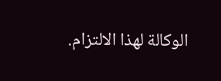الوكالة لهذا الالتزام.